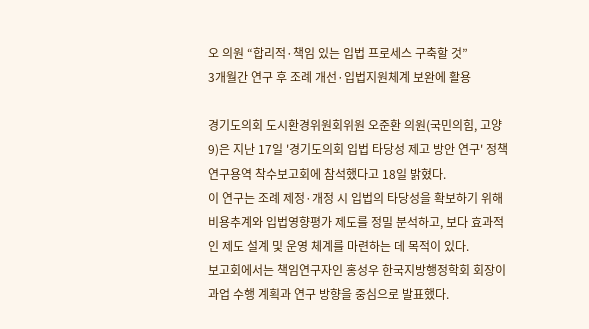오 의원 “합리적·책임 있는 입법 프로세스 구축할 것”
3개월간 연구 후 조례 개선·입법지원체계 보완에 활용

경기도의회 도시환경위원회위원 오준환 의원(국민의힘, 고양9)은 지난 17일 '경기도의회 입법 타당성 제고 방안 연구' 정책연구용역 착수보고회에 참석했다고 18일 밝혔다.
이 연구는 조례 제정·개정 시 입법의 타당성을 확보하기 위해 비용추계와 입법영향평가 제도를 정밀 분석하고, 보다 효과적인 제도 설계 및 운영 체계를 마련하는 데 목적이 있다.
보고회에서는 책임연구자인 홍성우 한국지방행정학회 회장이 과업 수행 계획과 연구 방향을 중심으로 발표했다.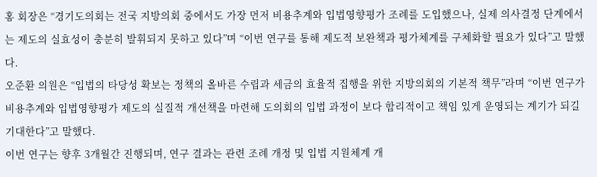홍 회장은 “경기도의회는 전국 지방의회 중에서도 가장 먼저 비용추계와 입법영향평가 조례를 도입했으나, 실제 의사결정 단계에서는 제도의 실효성이 충분히 발휘되지 못하고 있다”며 “이번 연구를 통해 제도적 보완책과 평가체계를 구체화할 필요가 있다”고 말했다.
오준환 의원은 “입법의 타당성 확보는 정책의 올바른 수립과 세금의 효율적 집행을 위한 지방의회의 기본적 책무”라며 “이번 연구가 비용추계와 입법영향평가 제도의 실질적 개선책을 마련해 도의회의 입법 과정이 보다 합리적이고 책임 있게 운영되는 계기가 되길 기대한다”고 말했다.
이번 연구는 향후 3개월간 진행되며, 연구 결과는 관련 조례 개정 및 입법 지원체계 개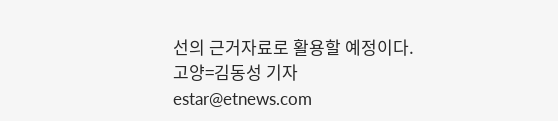선의 근거자료로 활용할 예정이다.
고양=김동성 기자 estar@etnews.com